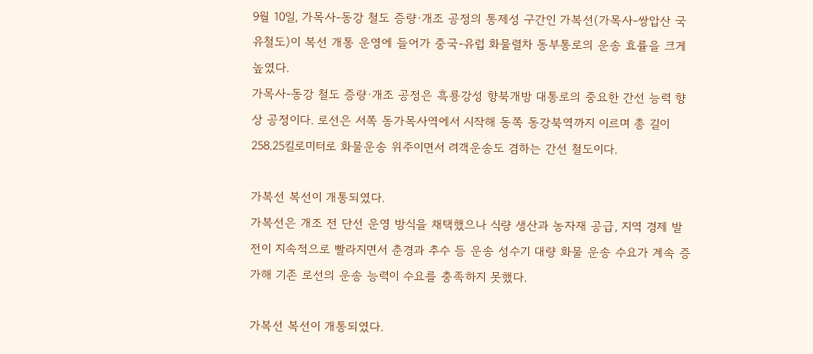9월 10일, 가목사-동강 철도 증량·개조 공정의 통제성 구간인 가복선(가목사-쌍압산 국유철도)이 복선 개통 운영에 들어가 중국-유럽 화물렬차 동부통로의 운송 효률을 크게 높였다.
가목사-동강 철도 증량·개조 공정은 흑룡강성 향북개방 대통로의 중요한 간선 능력 향상 공정이다. 로선은 서쪽 동가목사역에서 시작해 동쪽 동강북역까지 이르며 총 길이 258.25킬로미터로 화물운송 위주이면서 려객운송도 겸하는 간선 철도이다.

가복선 복선이 개통되였다.
가복선은 개조 전 단선 운영 방식을 채택했으나 식량 생산과 농자재 공급, 지역 경제 발전이 지속적으로 빨라지면서 춘경과 추수 등 운송 성수기 대량 화물 운송 수요가 계속 증가해 기존 로선의 운송 능력이 수요를 충족하지 못했다.

가복선 복선이 개통되였다.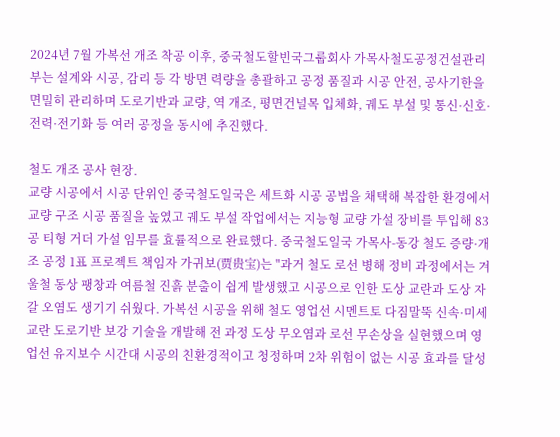2024년 7월 가복선 개조 착공 이후, 중국철도할빈국그룹회사 가목사철도공정건설관리부는 설계와 시공, 감리 등 각 방면 력량을 총괄하고 공정 품질과 시공 안전, 공사기한을 면밀히 관리하며 도로기반과 교량, 역 개조, 평면건널목 입체화, 궤도 부설 및 통신·신호·전력·전기화 등 여러 공정을 동시에 추진했다.

철도 개조 공사 현장.
교량 시공에서 시공 단위인 중국철도일국은 세트화 시공 공법을 채택해 복잡한 환경에서 교량 구조 시공 품질을 높였고 궤도 부설 작업에서는 지능형 교량 가설 장비를 투입해 83공 티형 거더 가설 임무를 효률적으로 완료했다. 중국철도일국 가목사-동강 철도 증량·개조 공정 1표 프로젝트 책임자 가귀보(贾贵宝)는 "과거 철도 로선 병해 정비 과정에서는 겨울철 동상 팽창과 여름철 진흙 분출이 쉽게 발생했고 시공으로 인한 도상 교란과 도상 자갈 오염도 생기기 쉬웠다. 가복선 시공을 위해 철도 영업선 시멘트토 다짐말뚝 신속·미세교란 도로기반 보강 기술을 개발해 전 과정 도상 무오염과 로선 무손상을 실현했으며 영업선 유지보수 시간대 시공의 친환경적이고 청정하며 2차 위험이 없는 시공 효과를 달성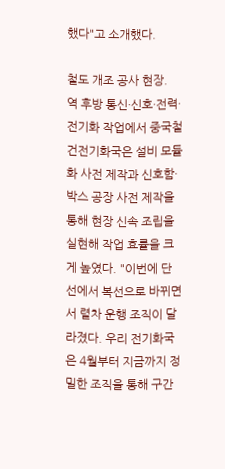했다"고 소개했다.

철도 개조 공사 현장.
역 후방 통신·신호·전력·전기화 작업에서 중국철건전기화국은 설비 모듈화 사전 제작과 신호함·박스 공장 사전 제작을 통해 현장 신속 조립을 실현해 작업 효률을 크게 높였다. "이번에 단선에서 복선으로 바뀌면서 렬차 운행 조직이 달라졌다. 우리 전기화국은 4월부터 지금까지 정밀한 조직을 통해 구간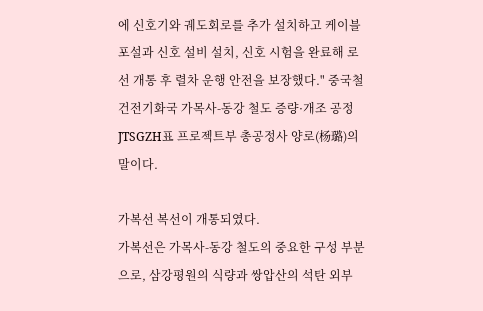에 신호기와 궤도회로를 추가 설치하고 케이블 포설과 신호 설비 설치, 신호 시험을 완료해 로선 개통 후 렬차 운행 안전을 보장했다." 중국철건전기화국 가목사-동강 철도 증량·개조 공정 JTSGZH표 프로젝트부 총공정사 양로(杨璐)의 말이다.

가복선 복선이 개통되였다.
가복선은 가목사-동강 철도의 중요한 구성 부분으로, 삼강평원의 식량과 쌍압산의 석탄 외부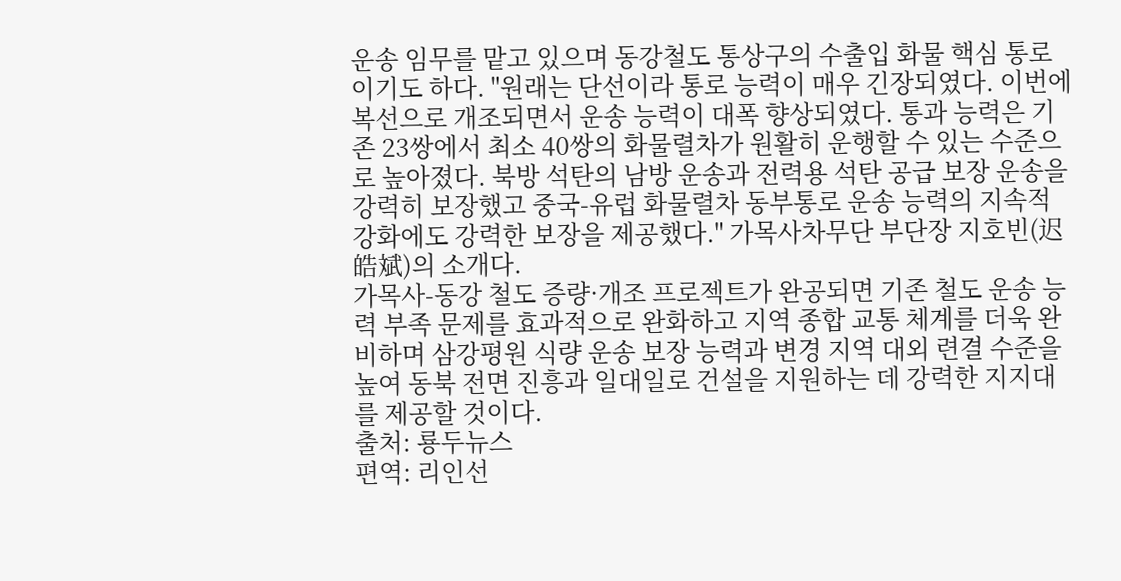운송 임무를 맡고 있으며 동강철도 통상구의 수출입 화물 핵심 통로이기도 하다. "원래는 단선이라 통로 능력이 매우 긴장되였다. 이번에 복선으로 개조되면서 운송 능력이 대폭 향상되였다. 통과 능력은 기존 23쌍에서 최소 40쌍의 화물렬차가 원활히 운행할 수 있는 수준으로 높아졌다. 북방 석탄의 남방 운송과 전력용 석탄 공급 보장 운송을 강력히 보장했고 중국-유럽 화물렬차 동부통로 운송 능력의 지속적 강화에도 강력한 보장을 제공했다." 가목사차무단 부단장 지호빈(迟皓斌)의 소개다.
가목사-동강 철도 증량·개조 프로젝트가 완공되면 기존 철도 운송 능력 부족 문제를 효과적으로 완화하고 지역 종합 교통 체계를 더욱 완비하며 삼강평원 식량 운송 보장 능력과 변경 지역 대외 련결 수준을 높여 동북 전면 진흥과 일대일로 건설을 지원하는 데 강력한 지지대를 제공할 것이다.
출처: 룡두뉴스
편역: 리인선